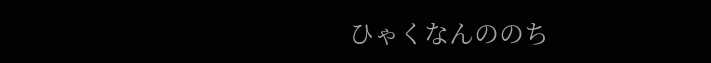ひゃくなんののち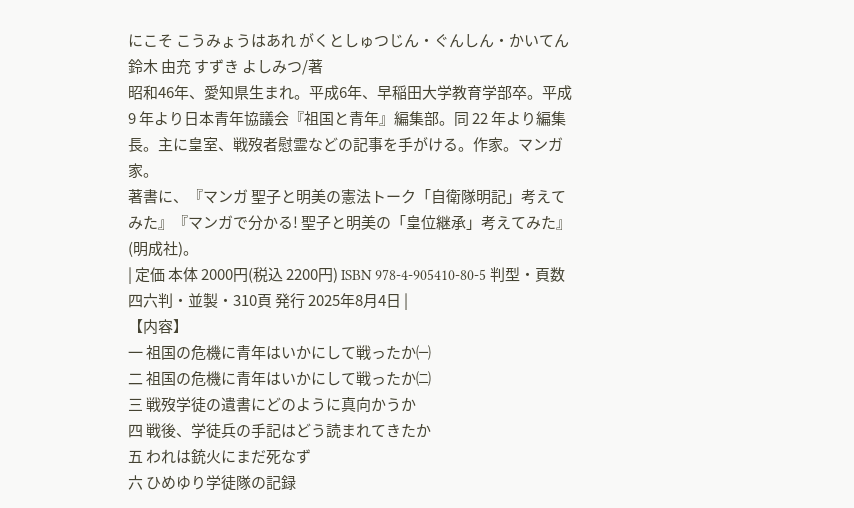にこそ こうみょうはあれ がくとしゅつじん・ぐんしん・かいてん
鈴木 由充 すずき よしみつ/著
昭和46年、愛知県生まれ。平成6年、早稲田大学教育学部卒。平成 9 年より日本青年協議会『祖国と青年』編集部。同 22 年より編集長。主に皇室、戦歿者慰霊などの記事を手がける。作家。マンガ家。
著書に、『マンガ 聖子と明美の憲法トーク「自衛隊明記」考えてみた』『マンガで分かる! 聖子と明美の「皇位継承」考えてみた』(明成社)。
| 定価 本体 2000円(税込 2200円) ISBN 978-4-905410-80-5 判型・頁数 四六判・並製・310頁 発行 2025年8月4日 |
【内容】
一 祖国の危機に青年はいかにして戦ったか㈠
二 祖国の危機に青年はいかにして戦ったか㈡
三 戦歿学徒の遺書にどのように真向かうか
四 戦後、学徒兵の手記はどう読まれてきたか
五 われは銃火にまだ死なず
六 ひめゆり学徒隊の記録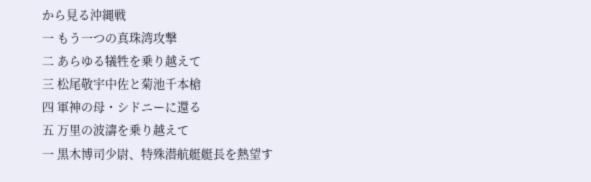から見る沖縄戦
一 もう一つの真珠湾攻撃
二 あらゆる犠牲を乗り越えて
三 松尾敬宇中佐と菊池千本槍
四 軍神の母・シドニーに還る
五 万里の波濤を乗り越えて
一 黒木博司少尉、特殊潜航艇艇長を熱望す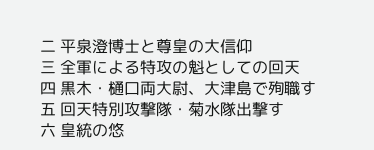二 平泉澄博士と尊皇の大信仰
三 全軍による特攻の魁としての回天
四 黒木・樋口両大尉、大津島で殉職す
五 回天特別攻撃隊・菊水隊出撃す
六 皇統の悠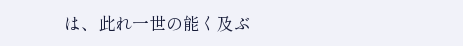は、此れ一世の能く及ぶ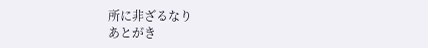所に非ざるなり
あとがき